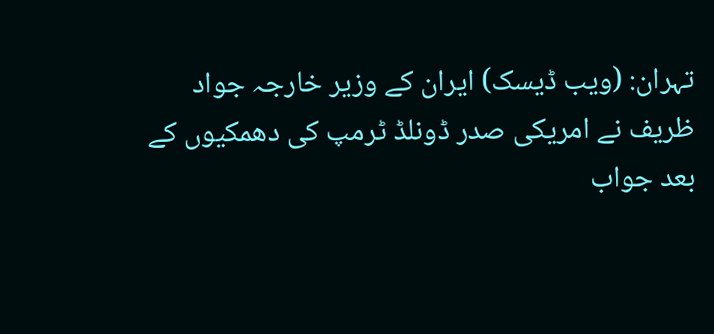تہران: (ویب ڈیسک) ایران کے وزیر خارجہ جواد ظریف نے امریکی صدر ڈونلڈ ٹرمپ کی دھمکیوں کے بعد جواب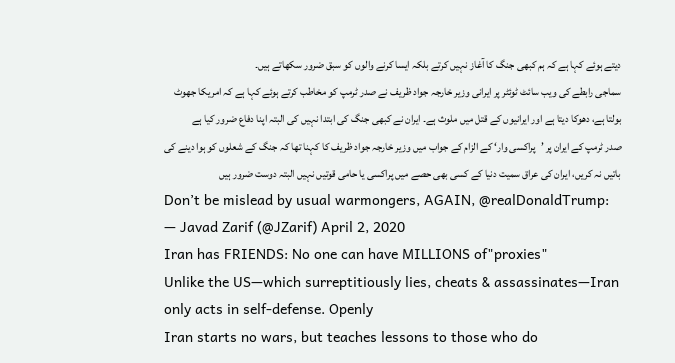دیتے ہوئے کہا ہے کہ ہم کبھی جنگ کا آغاز نہیں کرتے بلکہ ایسا کرنے والوں کو سبق ضرور سکھاتے ہیں۔
سماجی رابطے کی ویب سائٹ ٹوئٹر پر ایرانی وزیر خارجہ جواد ظریف نے صدر ٹرمپ کو مخاطب کرتے ہوئے کہا ہے کہ امریکا جھوٹ بولتا ہے، دھوکا دیتا ہے اور ایرانیوں کے قتل میں ملوث ہے۔ ایران نے کبھی جنگ کی ابتدا نہیں کی البتہ اپنا دفاع ضرور کیا ہے
صدر ٹرمپ کے ایران پر ’پراکسی وار‘ کے الزام کے جواب میں وزیر خارجہ جواد ظریف کا کہنا تھا کہ جنگ کے شعلوں کو ہوا دینے کی باتیں نہ کریں، ایران کی عراق سمیت دنیا کے کسی بھی حصے میں پراکسی یا حامی قوتیں نہیں البتہ دوست ضرور ہیں
Don’t be mislead by usual warmongers, AGAIN, @realDonaldTrump:
— Javad Zarif (@JZarif) April 2, 2020
Iran has FRIENDS: No one can have MILLIONS of"proxies"
Unlike the US—which surreptitiously lies, cheats & assassinates—Iran only acts in self-defense. Openly
Iran starts no wars, but teaches lessons to those who do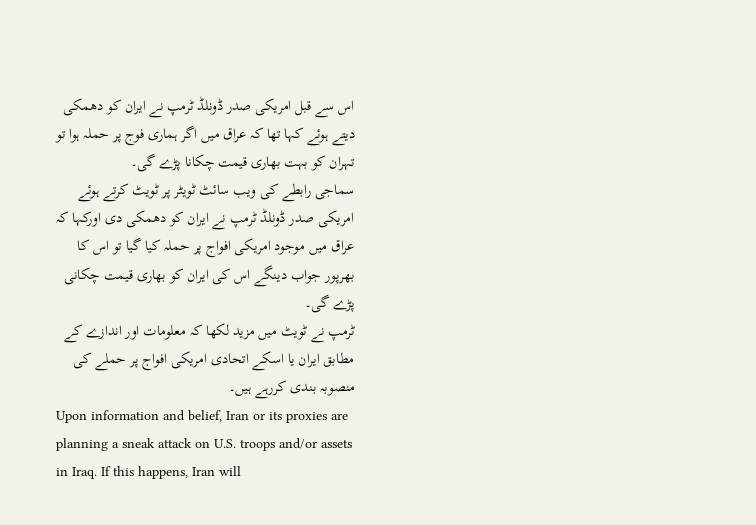اس سے قبل امریکی صدر ڈونلڈ ٹرمپ نے ایران کو دھمکی دیتے ہوئے کہا تھا کہ عراق میں اگر ہماری فوج پر حملہ ہوا تو تہران کو بہت بھاری قیمت چکانا پڑے گی۔
سماجی رابطے کی ویب سائٹ ٹویٹر پر ٹویٹ کرتے ہوئے امریکی صدر ڈونلڈ ٹرمپ نے ایران کو دھمکی دی اورکہا کہ عراق میں موجود امریکی افواج پر حملہ کیا گیا تو اس کا بھرپور جواب دینگے اس کی ایران کو بھاری قیمت چکانی پڑے گی۔
ٹرمپ نے ٹویٹ میں مزید لکھا کہ معلومات اور اندازے کے مطابق ایران یا اسکے اتحادی امریکی افواج پر حملے کی منصوبہ بندی کررہے ہیں۔
Upon information and belief, Iran or its proxies are planning a sneak attack on U.S. troops and/or assets in Iraq. If this happens, Iran will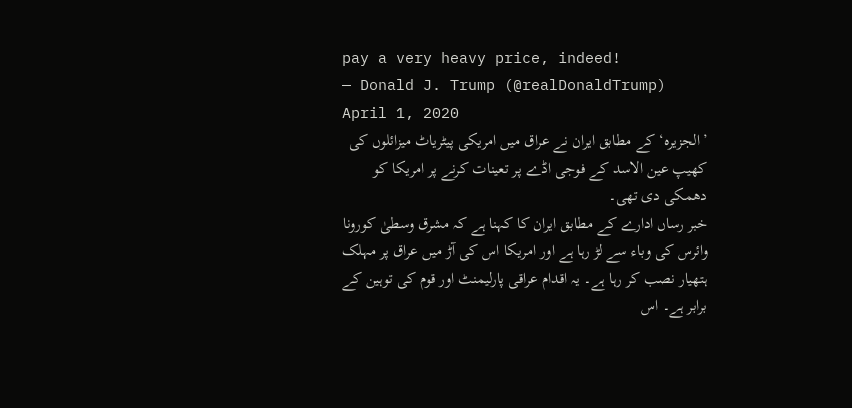pay a very heavy price, indeed!
— Donald J. Trump (@realDonaldTrump) April 1, 2020
’الجزیرہ‘ کے مطابق ایران نے عراق میں امریکی پیٹریاٹ میزائلوں کی کھیپ عین الاسد کے فوجی اڈے پر تعینات کرنے پر امریکا کو دھمکی دی تھی۔
خبر رساں ادارے کے مطابق ایران کا کہنا ہے کہ مشرق وسطیٰ کورونا وائرس کی وباء سے لڑ رہا ہے اور امریکا اس کی آڑ میں عراق پر مہلک ہتھیار نصب کر رہا ہے۔ یہ اقدام عراقی پارلیمنٹ اور قوم کی توہین کے برابر ہے۔ اس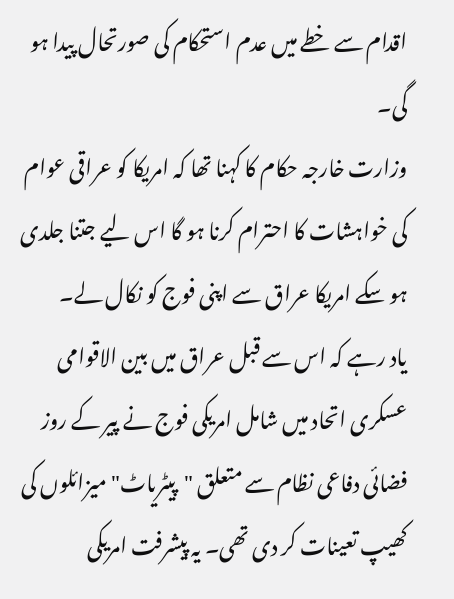اقدام سے خطے میں عدم استحکام کی صورتحال پیدا ہو گی۔
وزارت خارجہ حکام کا کہنا تھا کہ امریکا کو عراقی عوام کی خواہشات کا احترام کرنا ہو گا اس لیے جتنا جلدی ہو سکے امریکا عراق سے اپنی فوج کو نکال لے۔
یاد رہے کہ اس سے قبل عراق میں بین الاقوامی عسکری اتحاد میں شامل امریکی فوج نے پیر کے روز فضائی دفاعی نظام سے متعلق "پیٹریاٹ" میزائلوں کی کھیپ تعینات کر دی تھی۔ یہ پیشرفت امریکی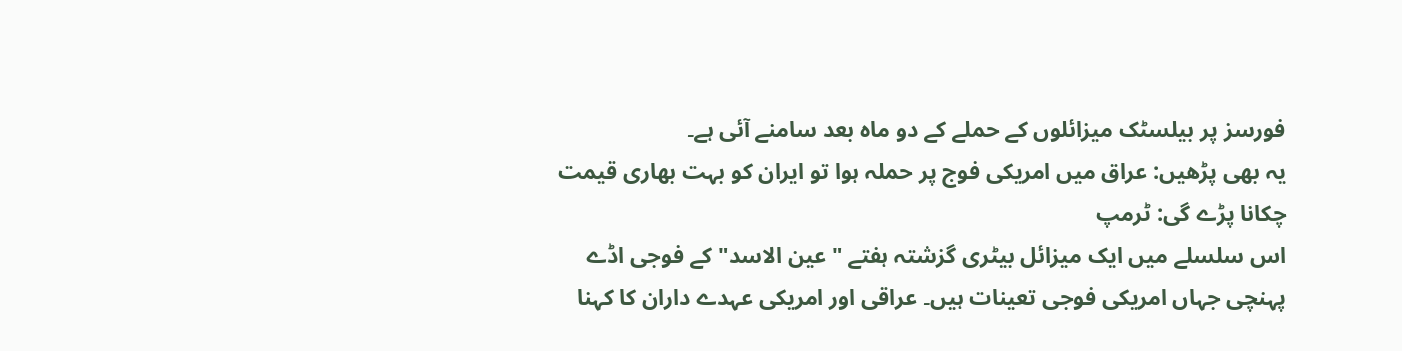فورسز پر بیلسٹک میزائلوں کے حملے کے دو ماہ بعد سامنے آئی ہے۔
یہ بھی پڑھیں: عراق میں امریکی فوج پر حملہ ہوا تو ایران کو بہت بھاری قیمت چکانا پڑے گی: ٹرمپ
اس سلسلے میں ایک میزائل بیٹری گزشتہ ہفتے "عين الاسد" کے فوجی اڈے پہنچی جہاں امریکی فوجی تعینات ہیں۔ عراقی اور امریکی عہدے داران کا کہنا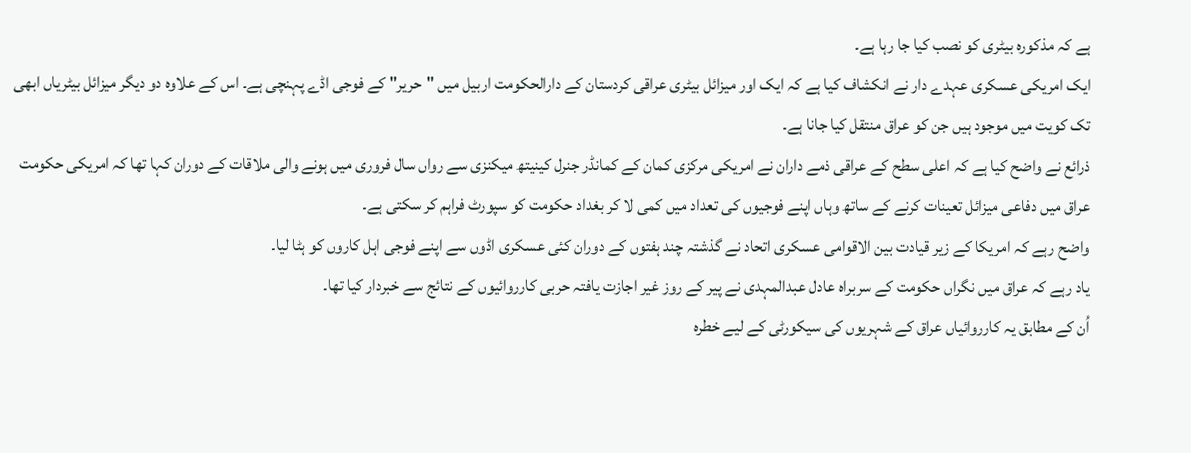ہے کہ مذکورہ بیٹری کو نصب کیا جا رہا ہے۔
ایک امریکی عسکری عہدے دار نے انکشاف کیا ہے کہ ایک اور میزائل بیٹری عراقی کردستان کے دارالحکومت اربیل میں "حرير" کے فوجی اڈے پہنچی ہے۔ اس کے علاوہ دو دیگر میزائل بیٹریاں ابھی تک کویت میں موجود ہیں جن کو عراق منتقل کیا جانا ہے۔
ذرائع نے واضح کیا ہے کہ اعلی سطح کے عراقی ذمے داران نے امریکی مرکزی کمان کے کمانڈر جنرل کینیتھ میکنزی سے رواں سال فروری میں ہونے والی ملاقات کے دوران کہا تھا کہ امریکی حکومت عراق میں دفاعی میزائل تعینات کرنے کے ساتھ وہاں اپنے فوجیوں کی تعداد میں کمی لا کر بغداد حکومت کو سپورٹ فراہم کر سکتی ہے۔
واضح رہے کہ امریکا کے زیر قیادت بین الاقوامی عسکری اتحاد نے گذشتہ چند ہفتوں کے دوران کئی عسکری اڈوں سے اپنے فوجی اہل کاروں کو ہٹا لیا۔
یاد رہے کہ عراق میں نگراں حکومت کے سربراہ عادل عبدالمہدی نے پیر کے روز غیر اجازت یافتہ حربی کارروائیوں کے نتائج سے خبردار کیا تھا۔
اُن کے مطابق یہ کارروائیاں عراق کے شہریوں کی سیکورٹی کے لیے خطرہ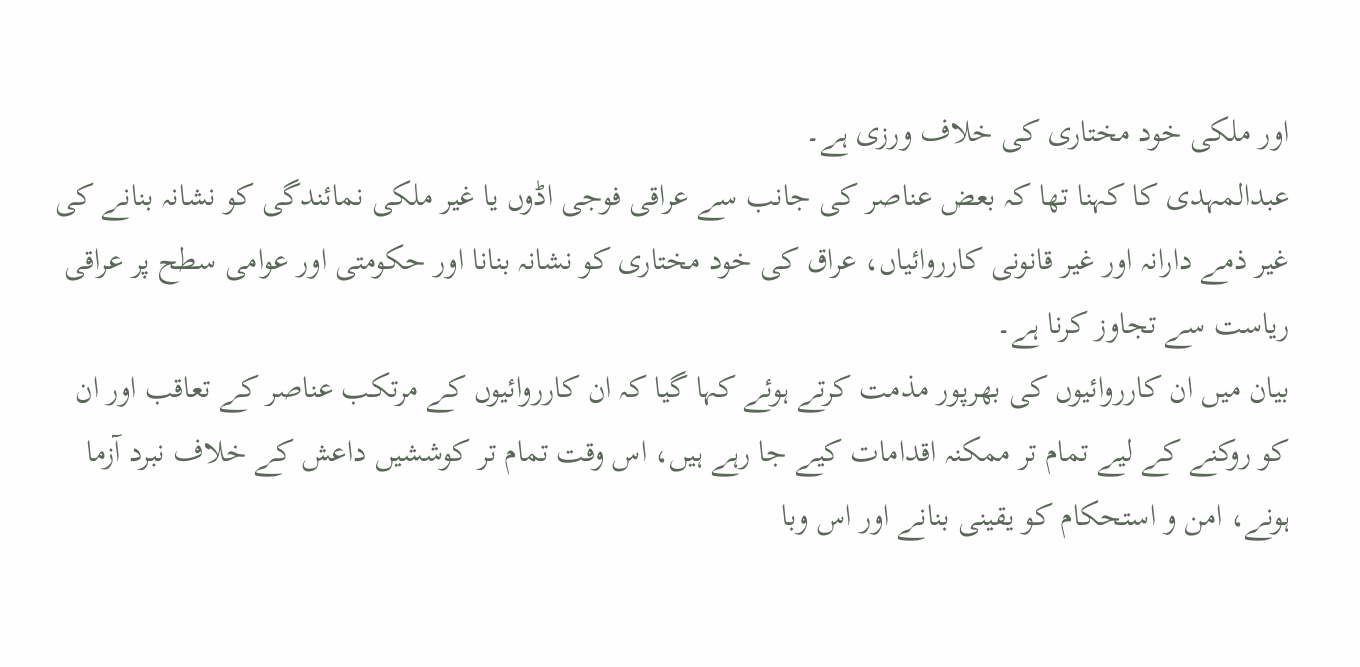اور ملکی خود مختاری کی خلاف ورزی ہے۔
عبدالمہدی کا کہنا تھا کہ بعض عناصر کی جانب سے عراقی فوجی اڈوں یا غیر ملکی نمائندگی کو نشانہ بنانے کی غیر ذمے دارانہ اور غیر قانونی کارروائیاں، عراق کی خود مختاری کو نشانہ بنانا اور حکومتی اور عوامی سطح پر عراقی ریاست سے تجاوز کرنا ہے۔
بیان میں ان کارروائیوں کی بھرپور مذمت کرتے ہوئے کہا گیا کہ ان کارروائیوں کے مرتکب عناصر کے تعاقب اور ان کو روکنے کے لیے تمام تر ممکنہ اقدامات کیے جا رہے ہیں، اس وقت تمام تر کوششیں داعش کے خلاف نبرد آزما ہونے، امن و استحکام کو یقینی بنانے اور اس وبا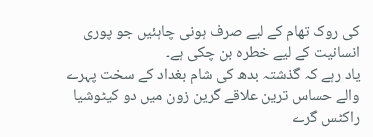کی روک تھام کے لیے صرف ہونی چاہئیں جو پوری انسانیت کے لیے خطرہ بن چکی ہے۔
یاد رہے کہ گذشتہ بدھ کی شام بغداد کے سخت پہرے والے حساس ترین علاقے گرین زون میں دو کیٹوشیا راکٹس گرے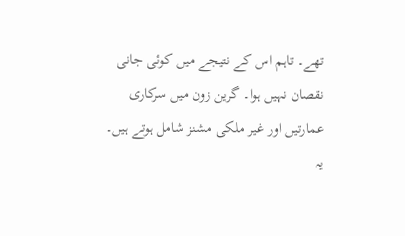تھے۔ تاہم اس کے نتیجے میں کوئی جانی نقصان نہیں ہوا۔ گرین زون میں سرکاری عمارتیں اور غیر ملکی مشنز شامل ہوتے ہیں۔ یہ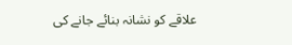علاقے کو نشانہ بنائے جانے کی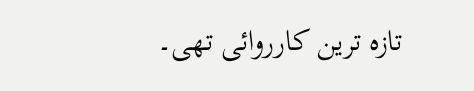تازہ ترین کارروائی تھی۔